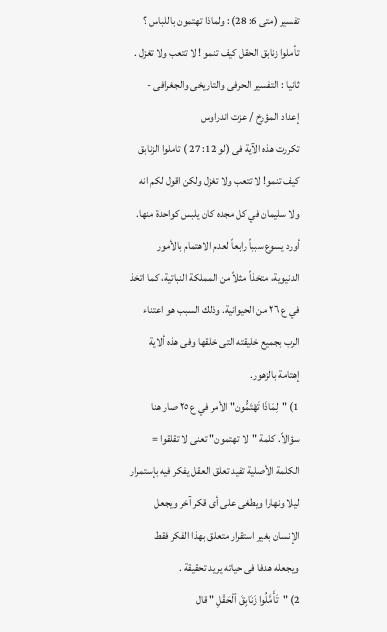تفسير (متى 6: 28) : ولماذا تهتمون باللباس ؟ تأملوا زنابق الحقل كيف تنمو ! لا تتعب ولا تغزل .
ثانيا : التفسير الحرفى والتاريخى والجغرافى - إعداد المؤرخ / عزت اندراوس
تكررت هذه الآية فى (لو 12: 27 ) تاملوا الزنابق كيف تنمو! لا تتعب ولا تغزل ولكن اقول لكم انه ولا سليمان في كل مجده كان يلبس كواحدة منها.
أورد يسوع سبباً رابعاً لعدم الاهتمام بالأمور الدنيوية، متخذاً مثلاً من المملكة النباتية، كما اتخذ في ع ٢٦ من الحيوانية. وذلك السبب هو اعتناء الرب بجميع خليقته التى خلقها وفى هذه ألاية إهتامة بالزهور.
1) "لِمَاذَا تَهْتَمُّون" الأمر في ع ٢٥ صار هنا سؤالاً. كلمة "لا تهتمون" تعنى لا تقلقوا = الكلمة الأصلية تفيد تعلق العقل يفكر فيه بإستمرار ليلا ونهارا ويطغى على أى قكر آخر ويجعل الإنسان بغير استقرار متعلق بهذا الفكر فقط ويجعله هدفا فى حياته يريد تحقيقة .
2) "تَأَمَّلُوا زَنَابِقَ ٱلْحَقْلِ " قال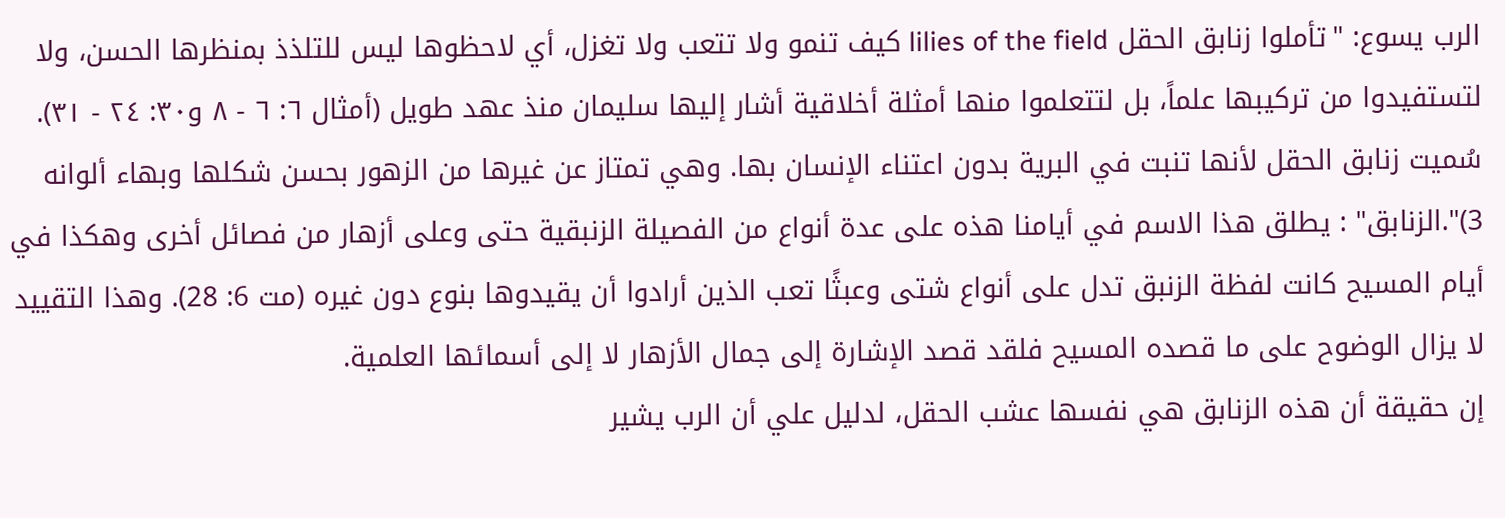الرب يسوع: "تأملوا زنابق الحقل lilies of the field كيف تنمو ولا تتعب ولا تغزل، أي لاحظوها ليس للتلذذ بمنظرها الحسن، ولا لتستفيدوا من تركيبها علماً، بل لتتعلموا منها أمثلة أخلاقية أشار إليها سليمان منذ عهد طويل (أمثال ٦: ٦ - ٨ و٣٠: ٢٤ - ٣١). سُميت زنابق الحقل لأنها تنبت في البرية بدون اعتناء الإنسان بها. وهي تمتاز عن غيرها من الزهور بحسن شكلها وبهاء ألوانه
3)".الزنابق" : يطلق هذا الاسم في أيامنا هذه على عدة أنواع من الفصيلة الزنبقية حتى وعلى أزهار من فصائل أخرى وهكذا في أيام المسيح كانت لفظة الزنبق تدل على أنواع شتى وعبثًا تعب الذين أرادوا أن يقيدوها بنوع دون غيره (مت 6: 28). وهذا التقييد لا يزال الوضوح على ما قصده المسيح فلقد قصد الإشارة إلى جمال الأزهار لا إلى أسمائها العلمية.
إن حقيقة أن هذه الزنابق هي نفسها عشب الحقل، لدليل علي أن الرب يشير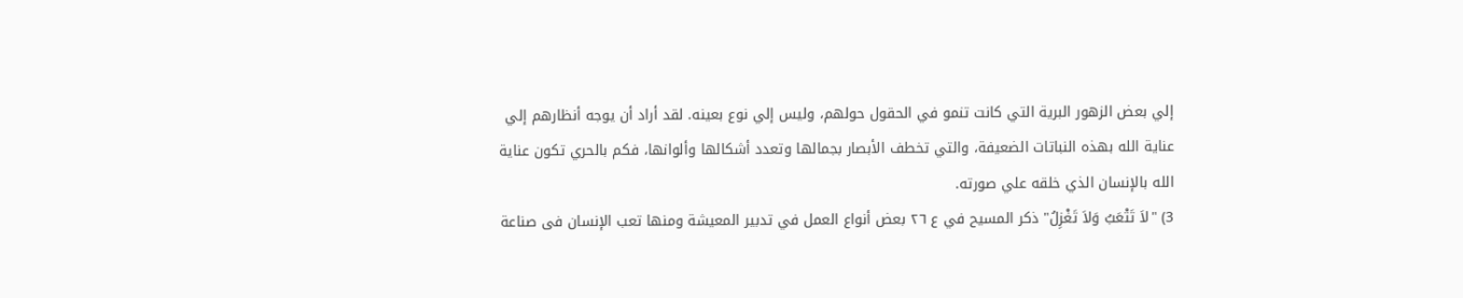إلي بعض الزهور البرية التي كانت تنمو في الحقول حولهم، وليس إلي نوع بعينه. لقد أراد أن يوجه أنظارهم إلي عناية الله بهذه النباتات الضعيفة، والتي تخطف الأبصار بجمالها وتعدد أشكالها وألوانها، فكم بالحري تكون عناية الله بالإنسان الذي خلقه علي صورته.
3) "لاَ تَتْعَبُ وَلاَ تَغْزِلُ" ذكر المسيح في ع ٢٦ بعض أنواع العمل في تدبير المعيشة ومنها تعب الإنسان فى صناعة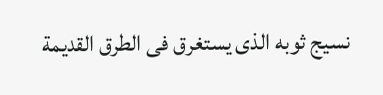نسيج ثوبه الذى يستغرق فى الطرق القديمة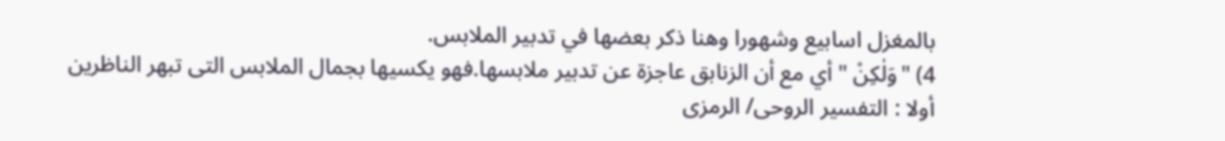بالمغزل اسابيع وشهورا وهنا ذكر بعضها في تدبير الملابس.
4) "وَلٰكِنْ " أي مع أن الزنابق عاجزة عن تدبير ملابسها.فهو يكسيها بجمال الملابس التى تبهر الناظرين
أولا : التفسير الروحى/ الرمزى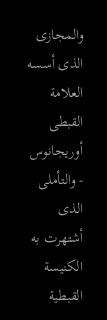والمجازى الذى أسسه العلامة القبطى أوريجانوس - والتأملى الذى أشتهرت به الكنيسة القبطية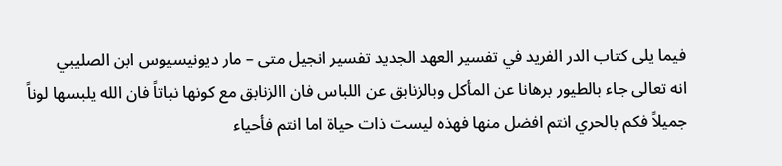فيما يلى كتاب الدر الفريد في تفسير العهد الجديد تفسير انجيل متى – مار ديونيسيوس ابن الصليبي
انه تعالى جاء بالطيور برهانا عن المأكل وبالزنابق عن اللباس فان االزنابق مع كونها نباتاً فان الله يلبسها لوناً جميلاً فكم بالحري انتم افضل منها فهذه ليست ذات حياة اما انتم فأحياء